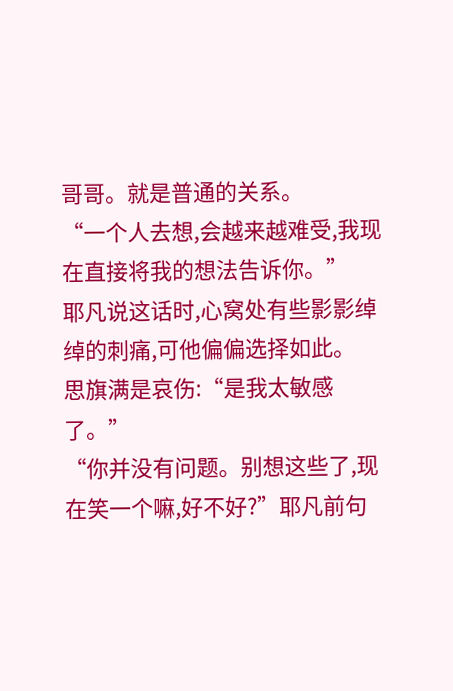哥哥。就是普通的关系。
“一个人去想,会越来越难受,我现在直接将我的想法告诉你。”
耶凡说这话时,心窝处有些影影绰绰的刺痛,可他偏偏选择如此。
思旗满是哀伤:“是我太敏感了。”
“你并没有问题。别想这些了,现在笑一个嘛,好不好?”耶凡前句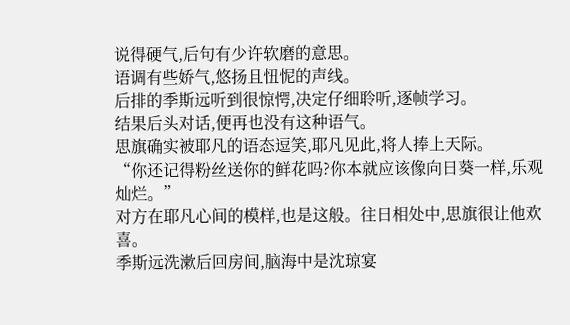说得硬气,后句有少许软磨的意思。
语调有些娇气,悠扬且忸怩的声线。
后排的季斯远听到很惊愕,决定仔细聆听,逐帧学习。
结果后头对话,便再也没有这种语气。
思旗确实被耶凡的语态逗笑,耶凡见此,将人捧上天际。
“你还记得粉丝送你的鲜花吗?你本就应该像向日葵一样,乐观灿烂。”
对方在耶凡心间的模样,也是这般。往日相处中,思旗很让他欢喜。
季斯远洗漱后回房间,脑海中是沈琼宴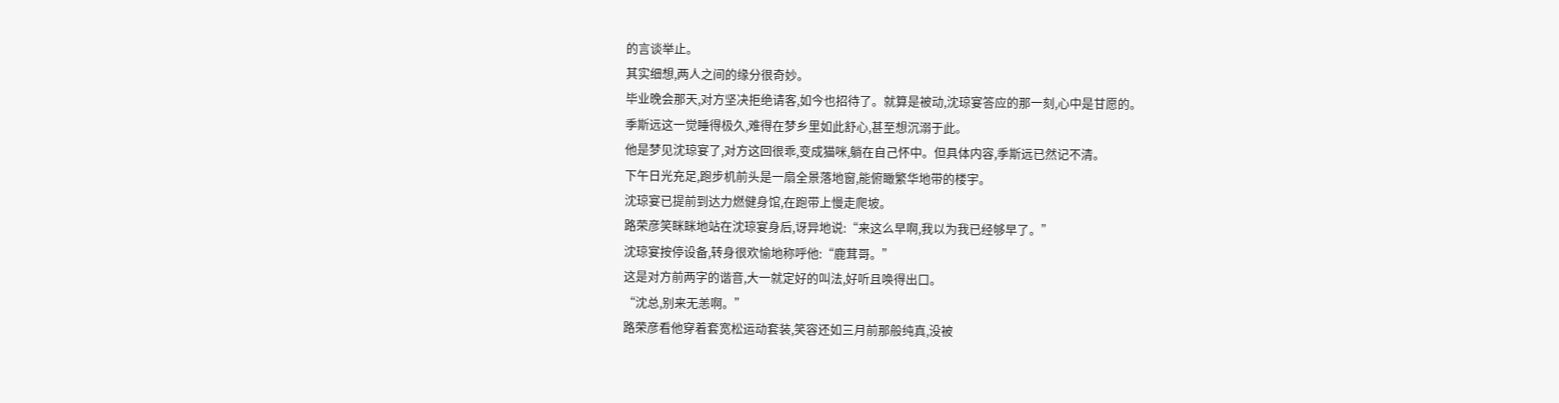的言谈举止。
其实细想,两人之间的缘分很奇妙。
毕业晚会那天,对方坚决拒绝请客,如今也招待了。就算是被动,沈琼宴答应的那一刻,心中是甘愿的。
季斯远这一觉睡得极久,难得在梦乡里如此舒心,甚至想沉溺于此。
他是梦见沈琼宴了,对方这回很乖,变成猫咪,躺在自己怀中。但具体内容,季斯远已然记不清。
下午日光充足,跑步机前头是一扇全景落地窗,能俯瞰繁华地带的楼宇。
沈琼宴已提前到达力燃健身馆,在跑带上慢走爬坡。
路荣彦笑眯眯地站在沈琼宴身后,讶异地说:“来这么早啊,我以为我已经够早了。”
沈琼宴按停设备,转身很欢愉地称呼他:“鹿茸哥。”
这是对方前两字的谐音,大一就定好的叫法,好听且唤得出口。
“沈总,别来无恙啊。”
路荣彦看他穿着套宽松运动套装,笑容还如三月前那般纯真,没被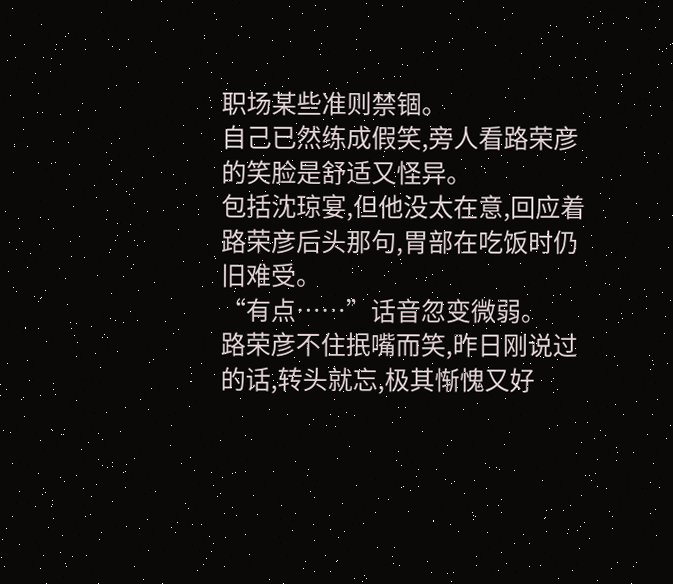职场某些准则禁锢。
自己已然练成假笑,旁人看路荣彦的笑脸是舒适又怪异。
包括沈琼宴,但他没太在意,回应着路荣彦后头那句,胃部在吃饭时仍旧难受。
“有点……”话音忽变微弱。
路荣彦不住抿嘴而笑,昨日刚说过的话,转头就忘,极其惭愧又好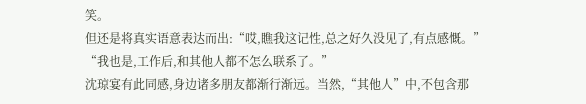笑。
但还是将真实语意表达而出:“哎,瞧我这记性,总之好久没见了,有点感慨。”
“我也是,工作后,和其他人都不怎么联系了。”
沈琼宴有此同感,身边诸多朋友都渐行渐远。当然,“其他人”中,不包含那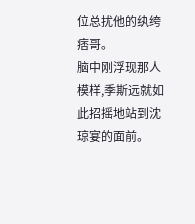位总扰他的纨绔痞哥。
脑中刚浮现那人模样,季斯远就如此招摇地站到沈琼宴的面前。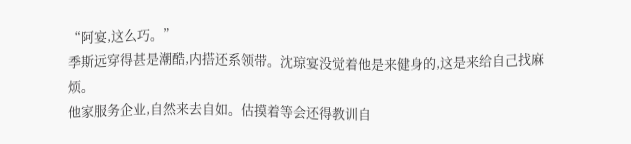“阿宴,这么巧。”
季斯远穿得甚是潮酷,内搭还系领带。沈琼宴没觉着他是来健身的,这是来给自己找麻烦。
他家服务企业,自然来去自如。估摸着等会还得教训自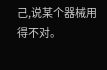己,说某个器械用得不对。